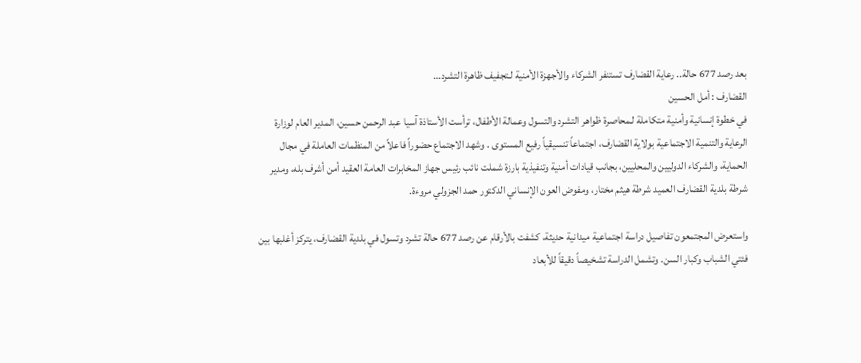بعد رصد 677 حالة.. رعاية القضارف تستنفر الشركاء والأجهزة الأمنية لـتجفيف ظاهرة التشرد…
القضارف : أمل الحسين
في خطوة إنسانية وأمنية متكاملة لـمحاصرة ظواهر التشرد والتسول وعمالة الأطفال، ترأست الأستاذة آسيا عبد الرحمن حسين، المدير العام لوزارة الرعاية والتنمية الاجتماعية بولاية القضارف، اجتماعاً تنسيقياً رفيع المستوى . وشهد الاجتماع حضوراً فاعلاً من المنظمات العاملة في مجال الحماية، والشركاء الدوليين والمحليين، بجانب قيادات أمنية وتنفيذية بارزة شملت نائب رئيس جهاز المخابرات العامة العقيد أمن أشرف بله، ومدير شرطة بلدية القضارف العميد شرطة هيثم مختار، ومفوض العون الإنساني الدكتور حمد الجزولي مروءة.

واستعرض المجتمعون تفاصيل دراسة اجتماعية ميدانية حديثة، كشفت بالأرقام عن رصد 677 حالة تشرد وتسول في بلدية القضارف، يتركز أغلبها بين فئتي الشباب وكبار السن. وتشمل الدراسة تشخيصاً دقيقاً للأبعاد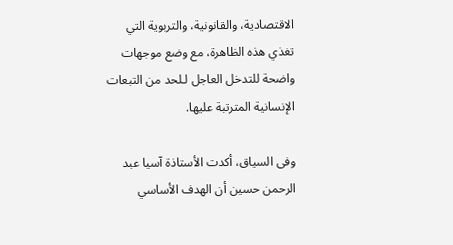الاقتصادية، والقانونية، والتربوية التي تغذي هذه الظاهرة، مع وضع موجهات واضحة للتدخل العاجل لـلحد من التبعات الإنسانية المترتبة عليها.

وفى السياق، أكدت الأستاذة آسيا عبد الرحمن حسين أن الهدف الأساسي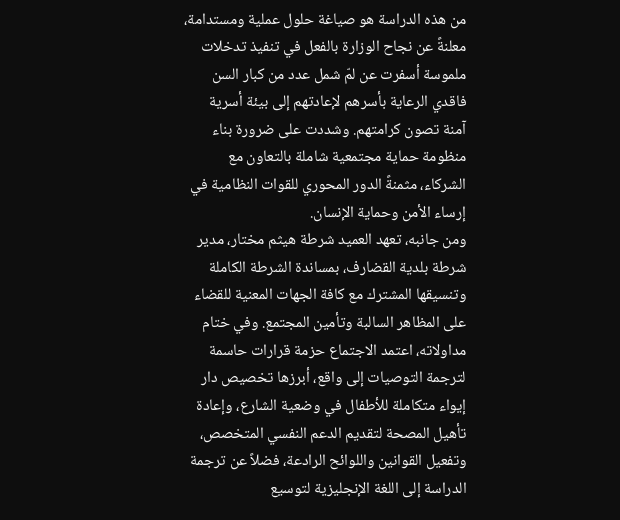من هذه الدراسة هو صياغة حلول عملية ومستدامة، معلنةً عن نجاح الوزارة بالفعل في تنفيذ تدخلات ملموسة أسفرت عن لمّ شمل عدد من كبار السن فاقدي الرعاية بأسرهم لإعادتهم إلى بيئة أسرية آمنة تصون كرامتهم. وشددت على ضرورة بناء منظومة حماية مجتمعية شاملة بالتعاون مع الشركاء، مثمنةً الدور المحوري للقوات النظامية في إرساء الأمن وحماية الإنسان.
ومن جانبه، تعهد العميد شرطة هيثم مختار، مدير شرطة بلدية القضارف، بمساندة الشرطة الكاملة وتنسيقها المشترك مع كافة الجهات المعنية للقضاء على المظاهر السالبة وتأمين المجتمع. وفي ختام مداولاته، اعتمد الاجتماع حزمة قرارات حاسمة لترجمة التوصيات إلى واقع، أبرزها تخصيص دار إيواء متكاملة للأطفال في وضعية الشارع، وإعادة تأهيل المصحة لتقديم الدعم النفسي المتخصص، وتفعيل القوانين واللوائح الرادعة، فضلاً عن ترجمة الدراسة إلى اللغة الإنجليزية لتوسيع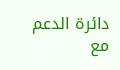دائرة الدعم مع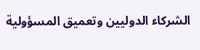الشركاء الدوليين وتعميق المسؤولية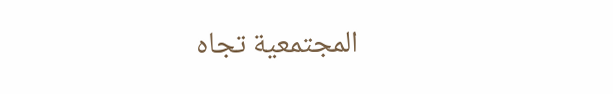المجتمعية تجاه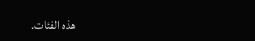هذه الفئات.